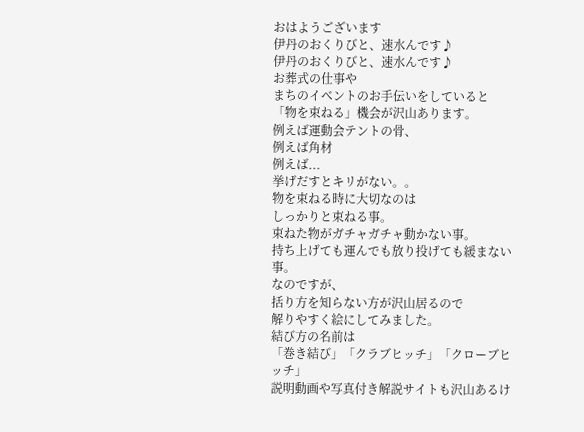おはようございます
伊丹のおくりびと、速水んです♪
伊丹のおくりびと、速水んです♪
お葬式の仕事や
まちのイベントのお手伝いをしていると
「物を束ねる」機会が沢山あります。
例えば運動会テントの骨、
例えば角材
例えば...
挙げだすとキリがない。。
物を束ねる時に大切なのは
しっかりと束ねる事。
束ねた物がガチャガチャ動かない事。
持ち上げても運んでも放り投げても緩まない事。
なのですが、
括り方を知らない方が沢山居るので
解りやすく絵にしてみました。
結び方の名前は
「巻き結び」「クラブヒッチ」「クローブヒッチ」
説明動画や写真付き解説サイトも沢山あるけ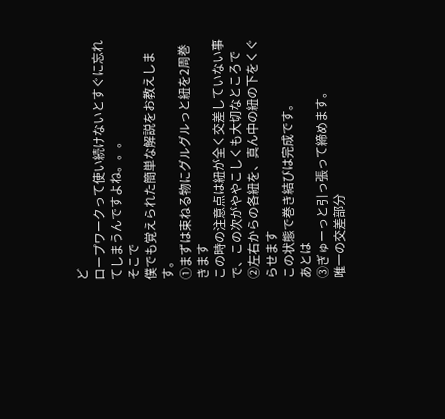ど
ロープワークって使い続けないとすぐに忘れてしまうんですよね。。。
そこで
僕でも覚えられた簡単な解説をお教えします。
①まずは束ねる物にグルグルっと紐を2周巻きます
この時の注意点は紐が全く交差していない事
で、この次がややこしくも大切なところで
②左右からの各紐を、真ん中の紐の下をくぐらせます
この状態で巻き結びは完成です。
あとは
③ぎゅーっと引っ張って締めます。
唯一の交差部分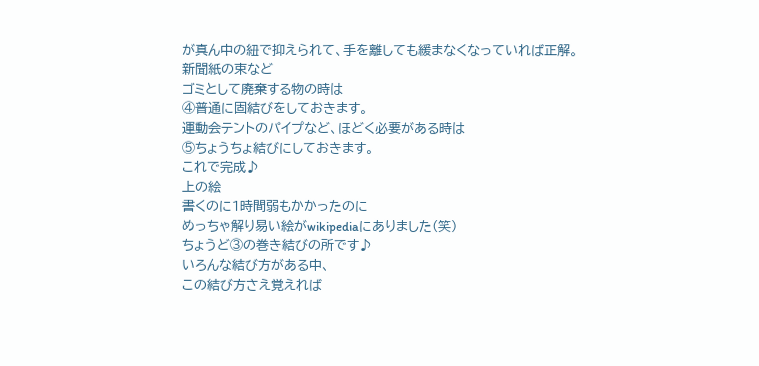が真ん中の紐で抑えられて、手を離しても緩まなくなっていれば正解。
新聞紙の束など
ゴミとして廃棄する物の時は
④普通に固結びをしておきます。
運動会テントのパイプなど、ほどく必要がある時は
⑤ちょうちょ結びにしておきます。
これで完成♪
上の絵
書くのに1時間弱もかかったのに
めっちゃ解り易い絵がwikipediaにありました(笑)
ちょうど③の巻き結びの所です♪
いろんな結び方がある中、
この結び方さえ覚えれば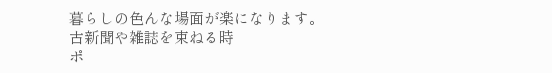暮らしの色んな場面が楽になります。
古新聞や雑誌を束ねる時
ポ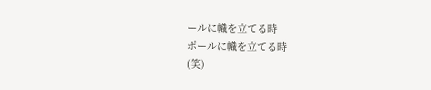ールに幟を立てる時
ポールに幟を立てる時
(笑)